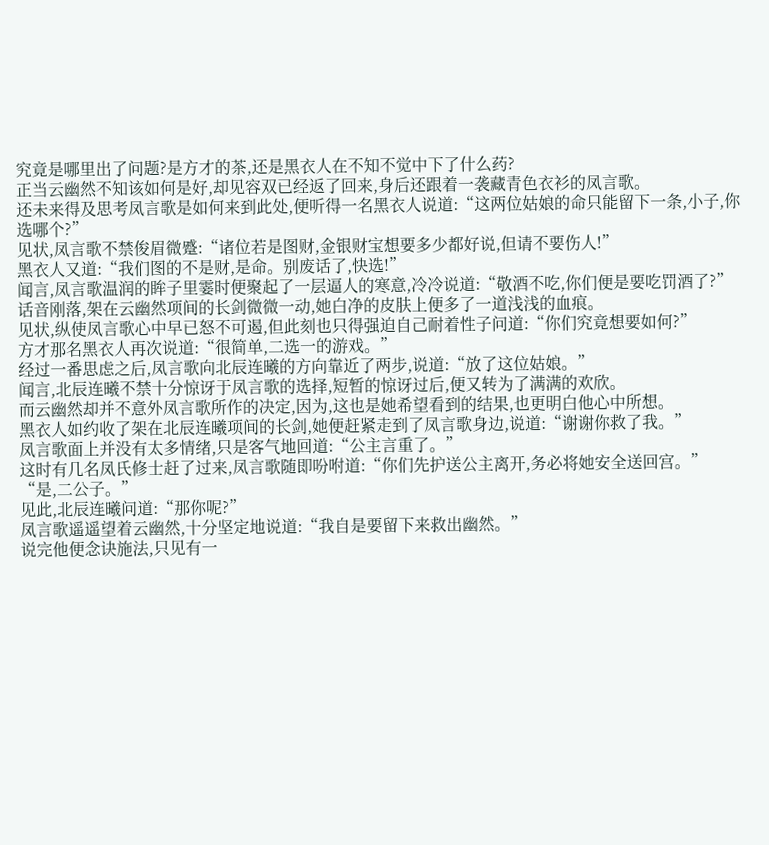究竟是哪里出了问题?是方才的茶,还是黑衣人在不知不觉中下了什么药?
正当云幽然不知该如何是好,却见容双已经返了回来,身后还跟着一袭藏青色衣衫的凤言歌。
还未来得及思考凤言歌是如何来到此处,便听得一名黑衣人说道:“这两位姑娘的命只能留下一条,小子,你选哪个?”
见状,凤言歌不禁俊眉微蹙:“诸位若是图财,金银财宝想要多少都好说,但请不要伤人!”
黑衣人又道:“我们图的不是财,是命。别废话了,快选!”
闻言,凤言歌温润的眸子里霎时便聚起了一层逼人的寒意,冷冷说道:“敬酒不吃,你们便是要吃罚酒了?”
话音刚落,架在云幽然项间的长剑微微一动,她白净的皮肤上便多了一道浅浅的血痕。
见状,纵使凤言歌心中早已怒不可遏,但此刻也只得强迫自己耐着性子问道:“你们究竟想要如何?”
方才那名黑衣人再次说道:“很简单,二选一的游戏。”
经过一番思虑之后,凤言歌向北辰连曦的方向靠近了两步,说道:“放了这位姑娘。”
闻言,北辰连曦不禁十分惊讶于凤言歌的选择,短暂的惊讶过后,便又转为了满满的欢欣。
而云幽然却并不意外凤言歌所作的决定,因为,这也是她希望看到的结果,也更明白他心中所想。
黑衣人如约收了架在北辰连曦项间的长剑,她便赶紧走到了凤言歌身边,说道:“谢谢你救了我。”
凤言歌面上并没有太多情绪,只是客气地回道:“公主言重了。”
这时有几名凤氏修士赶了过来,凤言歌随即吩咐道:“你们先护送公主离开,务必将她安全送回宫。”
“是,二公子。”
见此,北辰连曦问道:“那你呢?”
凤言歌遥遥望着云幽然,十分坚定地说道:“我自是要留下来救出幽然。”
说完他便念诀施法,只见有一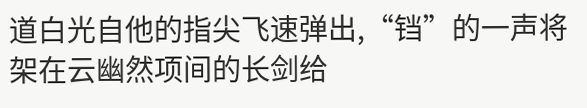道白光自他的指尖飞速弹出,“铛”的一声将架在云幽然项间的长剑给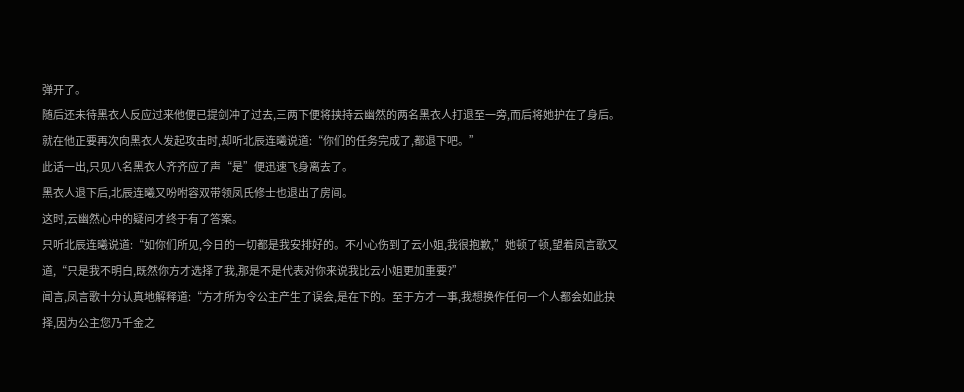弹开了。
随后还未待黑衣人反应过来他便已提剑冲了过去,三两下便将挟持云幽然的两名黑衣人打退至一旁,而后将她护在了身后。
就在他正要再次向黑衣人发起攻击时,却听北辰连曦说道:“你们的任务完成了,都退下吧。”
此话一出,只见八名黑衣人齐齐应了声“是”便迅速飞身离去了。
黑衣人退下后,北辰连曦又吩咐容双带领凤氏修士也退出了房间。
这时,云幽然心中的疑问才终于有了答案。
只听北辰连曦说道:“如你们所见,今日的一切都是我安排好的。不小心伤到了云小姐,我很抱歉,”她顿了顿,望着凤言歌又道,“只是我不明白,既然你方才选择了我,那是不是代表对你来说我比云小姐更加重要?”
闻言,凤言歌十分认真地解释道:“方才所为令公主产生了误会,是在下的。至于方才一事,我想换作任何一个人都会如此抉择,因为公主您乃千金之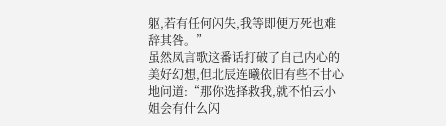躯,若有任何闪失,我等即便万死也难辞其咎。”
虽然凤言歌这番话打破了自己内心的美好幻想,但北辰连曦依旧有些不甘心地问道:“那你选择救我,就不怕云小姐会有什么闪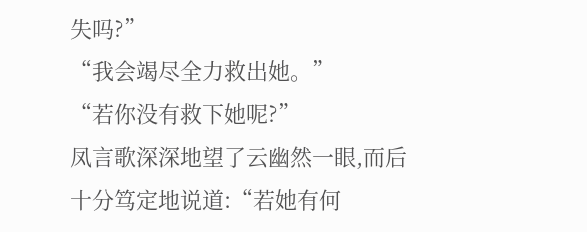失吗?”
“我会竭尽全力救出她。”
“若你没有救下她呢?”
凤言歌深深地望了云幽然一眼,而后十分笃定地说道:“若她有何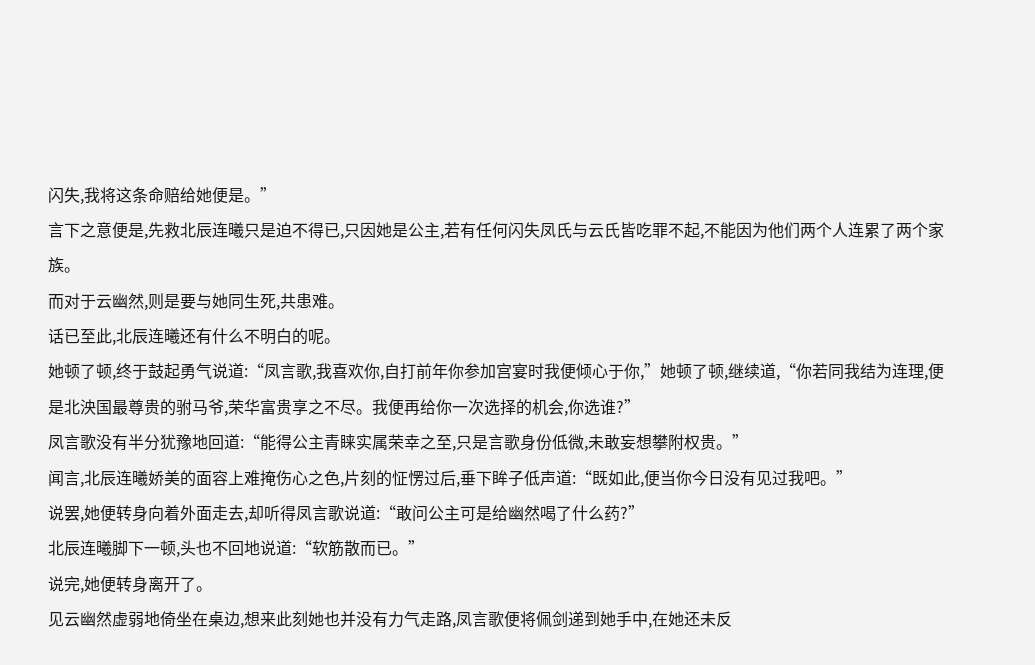闪失,我将这条命赔给她便是。”
言下之意便是,先救北辰连曦只是迫不得已,只因她是公主,若有任何闪失凤氏与云氏皆吃罪不起,不能因为他们两个人连累了两个家族。
而对于云幽然,则是要与她同生死,共患难。
话已至此,北辰连曦还有什么不明白的呢。
她顿了顿,终于鼓起勇气说道:“凤言歌,我喜欢你,自打前年你参加宫宴时我便倾心于你,”她顿了顿,继续道,“你若同我结为连理,便是北泱国最尊贵的驸马爷,荣华富贵享之不尽。我便再给你一次选择的机会,你选谁?”
凤言歌没有半分犹豫地回道:“能得公主青睐实属荣幸之至,只是言歌身份低微,未敢妄想攀附权贵。”
闻言,北辰连曦娇美的面容上难掩伤心之色,片刻的怔愣过后,垂下眸子低声道:“既如此,便当你今日没有见过我吧。”
说罢,她便转身向着外面走去,却听得凤言歌说道:“敢问公主可是给幽然喝了什么药?”
北辰连曦脚下一顿,头也不回地说道:“软筋散而已。”
说完,她便转身离开了。
见云幽然虚弱地倚坐在桌边,想来此刻她也并没有力气走路,凤言歌便将佩剑递到她手中,在她还未反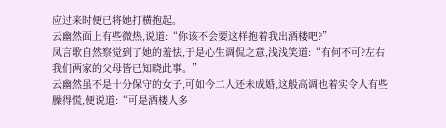应过来时便已将她打横抱起。
云幽然面上有些微热,说道:“你该不会要这样抱着我出酒楼吧?”
凤言歌自然察觉到了她的羞怯,于是心生调侃之意,浅浅笑道:“有何不可?左右我们两家的父母皆已知晓此事。”
云幽然虽不是十分保守的女子,可如今二人还未成婚,这般高调也着实令人有些臊得慌,便说道:“可是酒楼人多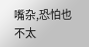嘴杂,恐怕也不太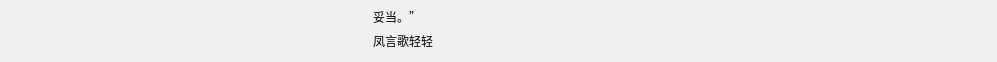妥当。”
凤言歌轻轻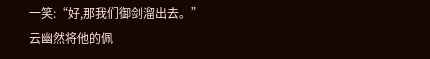一笑:“好,那我们御剑溜出去。”
云幽然将他的佩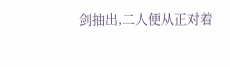剑抽出,二人便从正对着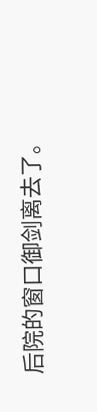后院的窗口御剑离去了。